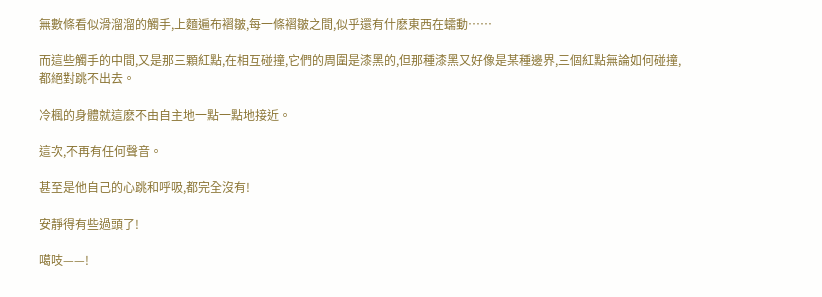無數條看似滑溜溜的觸手,上麵遍布褶皺,每一條褶皺之間,似乎還有什麽東西在蠕動……

而這些觸手的中間,又是那三顆紅點,在相互碰撞,它們的周圍是漆黑的,但那種漆黑又好像是某種邊界,三個紅點無論如何碰撞,都絕對跳不出去。

冷楓的身體就這麽不由自主地一點一點地接近。

這次,不再有任何聲音。

甚至是他自己的心跳和呼吸,都完全沒有!

安靜得有些過頭了!

噶吱——!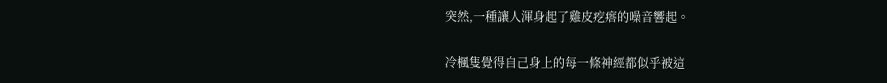突然,一種讓人渾身起了雞皮疙瘩的噪音響起。

冷楓隻覺得自己身上的每一條神經都似乎被這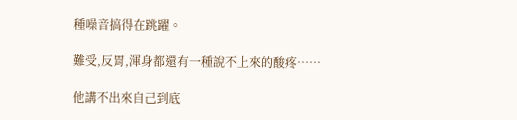種噪音搞得在跳躍。

難受,反胃,渾身都還有一種說不上來的酸疼……

他講不出來自己到底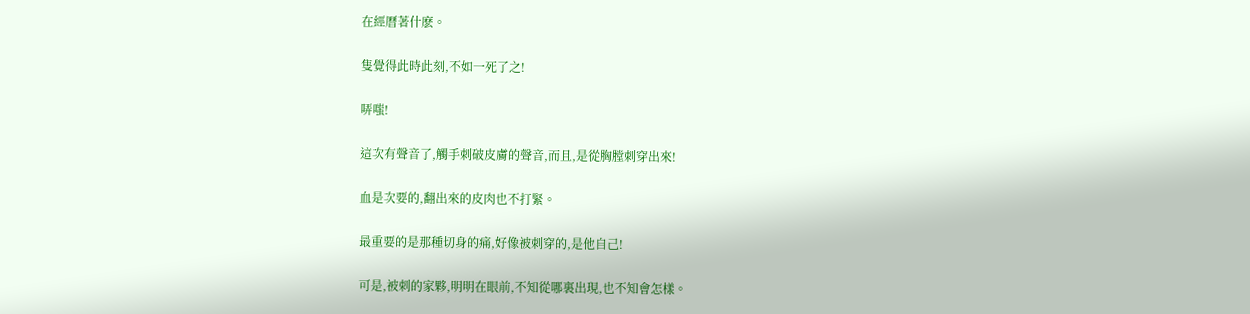在經曆著什麽。

隻覺得此時此刻,不如一死了之!

哢嗤!

這次有聲音了,觸手刺破皮膚的聲音,而且,是從胸膛刺穿出來!

血是次要的,翻出來的皮肉也不打緊。

最重要的是那種切身的痛,好像被刺穿的,是他自己!

可是,被刺的家夥,明明在眼前,不知從哪裏出現,也不知會怎樣。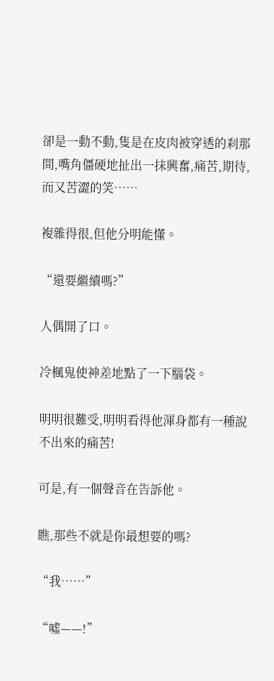卻是一動不動,隻是在皮肉被穿透的刹那間,嘴角僵硬地扯出一抹興奮,痛苦,期待,而又苦澀的笑……

複雜得很,但他分明能懂。

“還要繼續嗎?”

人偶開了口。

冷楓鬼使神差地點了一下腦袋。

明明很難受,明明看得他渾身都有一種說不出來的痛苦!

可是,有一個聲音在告訴他。

瞧,那些不就是你最想要的嗎?

“我……”

“噓——!”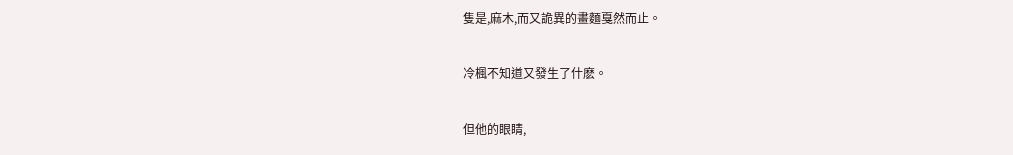隻是,麻木,而又詭異的畫麵戛然而止。

冷楓不知道又發生了什麽。

但他的眼睛,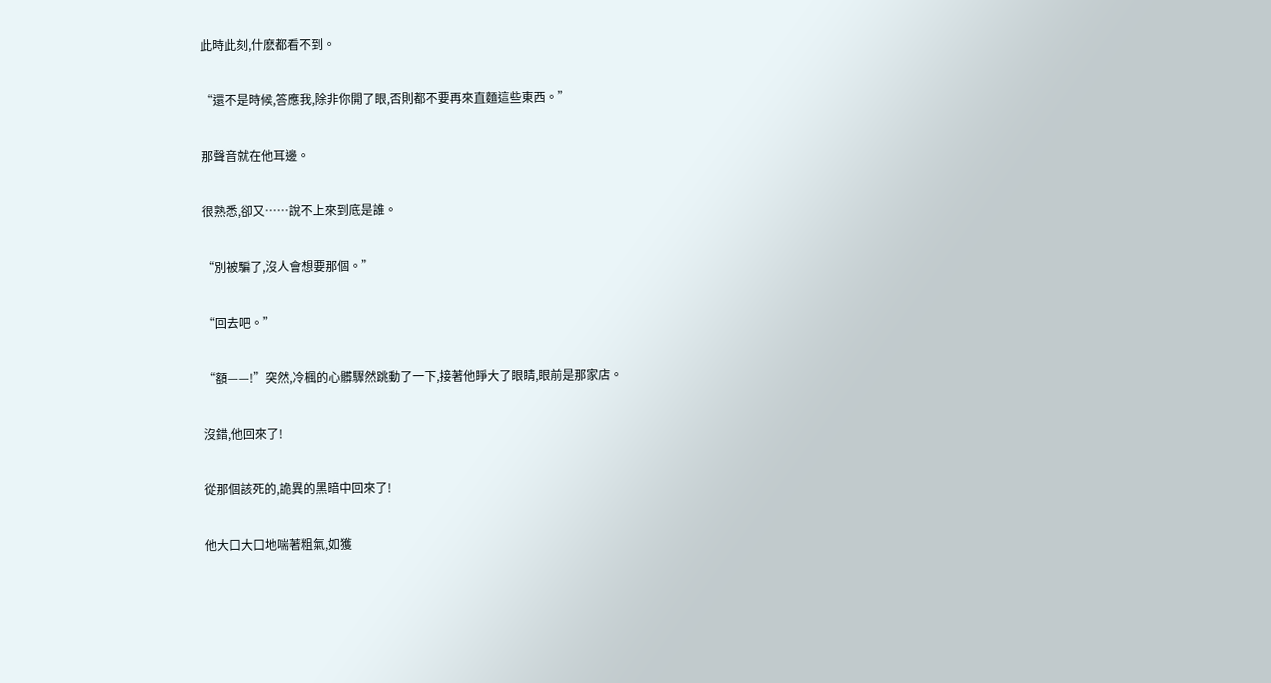此時此刻,什麽都看不到。

“還不是時候,答應我,除非你開了眼,否則都不要再來直麵這些東西。”

那聲音就在他耳邊。

很熟悉,卻又……說不上來到底是誰。

“別被騙了,沒人會想要那個。”

“回去吧。”

“額——!”突然,冷楓的心髒驟然跳動了一下,接著他睜大了眼睛,眼前是那家店。

沒錯,他回來了!

從那個該死的,詭異的黑暗中回來了!

他大口大口地喘著粗氣,如獲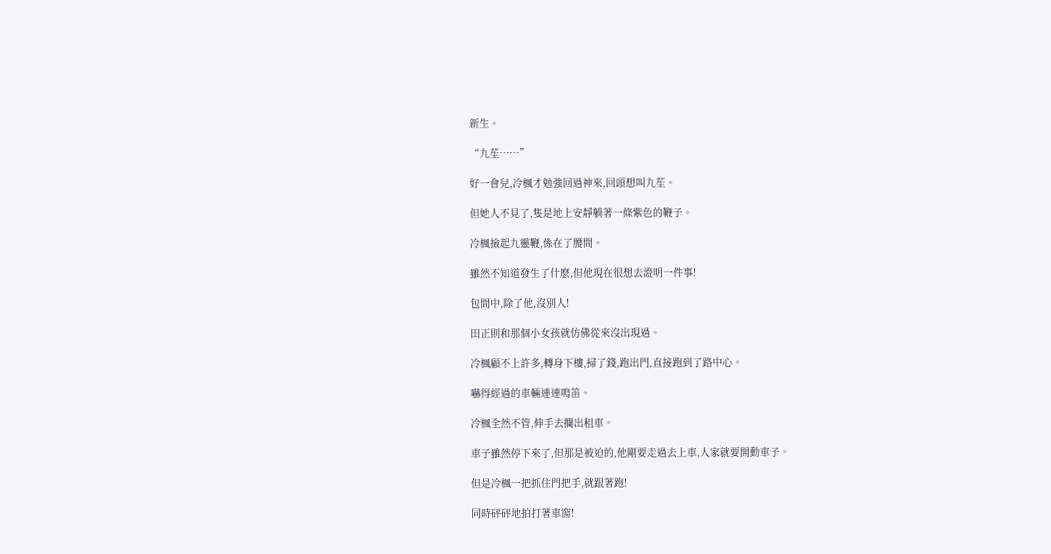新生。

“九苼……”

好一會兒,冷楓才勉強回過神來,回頭想叫九苼。

但她人不見了,隻是地上安靜躺著一條紫色的鞭子。

冷楓撿起九靈鞭,係在了腰間。

雖然不知道發生了什麽,但他現在很想去證明一件事!

包間中,除了他,沒別人!

田正則和那個小女孩就仿佛從來沒出現過。

冷楓顧不上許多,轉身下樓,掃了錢,跑出門,直接跑到了路中心。

嚇得經過的車輛連連鳴笛。

冷楓全然不管,伸手去攔出租車。

車子雖然停下來了,但那是被迫的,他剛要走過去上車,人家就要開動車子。

但是冷楓一把抓住門把手,就跟著跑!

同時砰砰地拍打著車窗!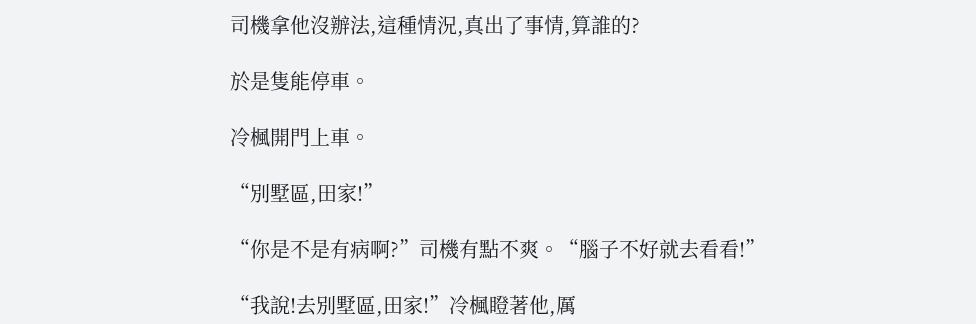司機拿他沒辦法,這種情況,真出了事情,算誰的?

於是隻能停車。

冷楓開門上車。

“別墅區,田家!”

“你是不是有病啊?”司機有點不爽。“腦子不好就去看看!”

“我說!去別墅區,田家!”冷楓瞪著他,厲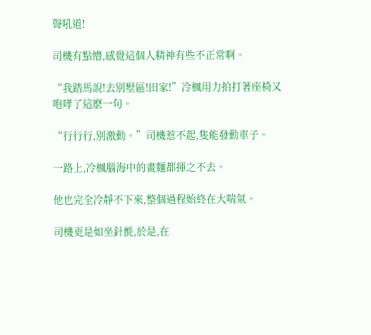聲吼道!

司機有點懵,感覺這個人精神有些不正常啊。

“我踏馬說!去別墅區!田家!”冷楓用力拍打著座椅又咆哮了這麽一句。

“行行行,別激動。”司機惹不起,隻能發動車子。

一路上,冷楓腦海中的畫麵都揮之不去。

他也完全冷靜不下來,整個過程始終在大喘氣。

司機更是如坐針氈,於是,在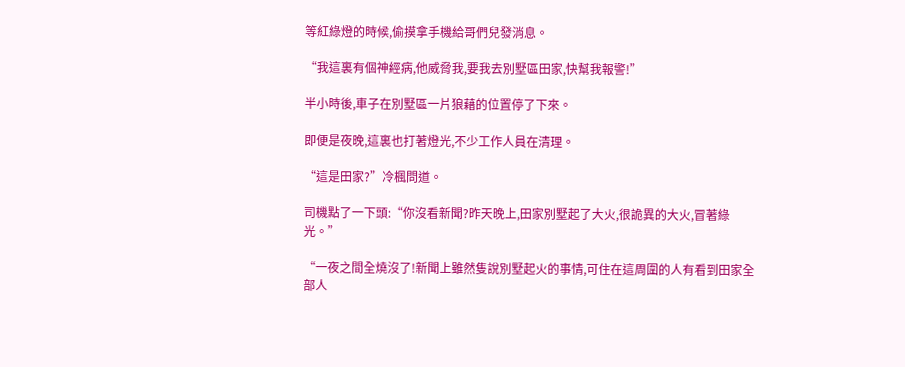等紅綠燈的時候,偷摸拿手機給哥們兒發消息。

“我這裏有個神經病,他威脅我,要我去別墅區田家,快幫我報警!”

半小時後,車子在別墅區一片狼藉的位置停了下來。

即便是夜晚,這裏也打著燈光,不少工作人員在清理。

“這是田家?”冷楓問道。

司機點了一下頭:“你沒看新聞?昨天晚上,田家別墅起了大火,很詭異的大火,冒著綠光。”

“一夜之間全燒沒了!新聞上雖然隻說別墅起火的事情,可住在這周圍的人有看到田家全部人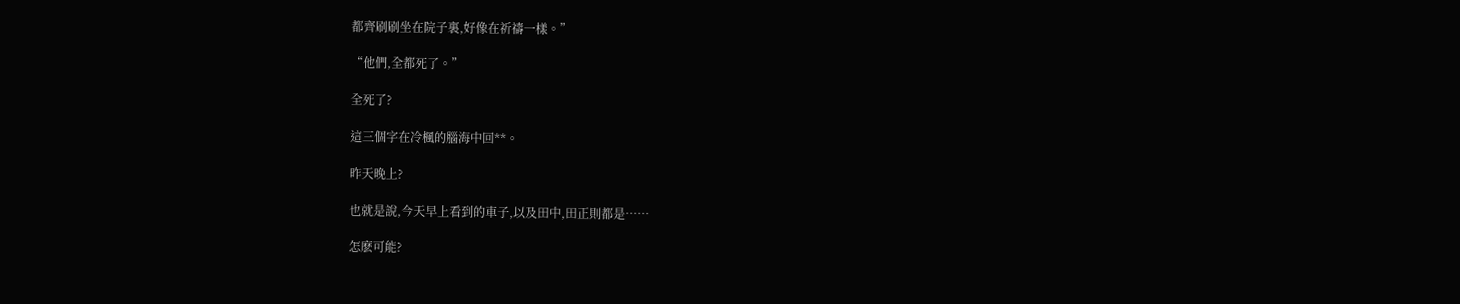都齊刷刷坐在院子裏,好像在祈禱一樣。”

“他們,全都死了。”

全死了?

這三個字在冷楓的腦海中回**。

昨天晚上?

也就是說,今天早上看到的車子,以及田中,田正則都是……

怎麽可能?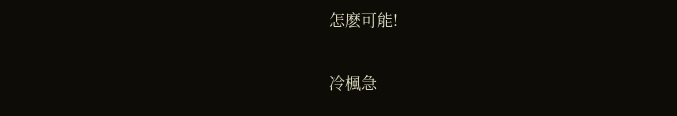怎麽可能!

冷楓急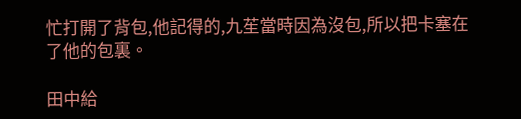忙打開了背包,他記得的,九苼當時因為沒包,所以把卡塞在了他的包裏。

田中給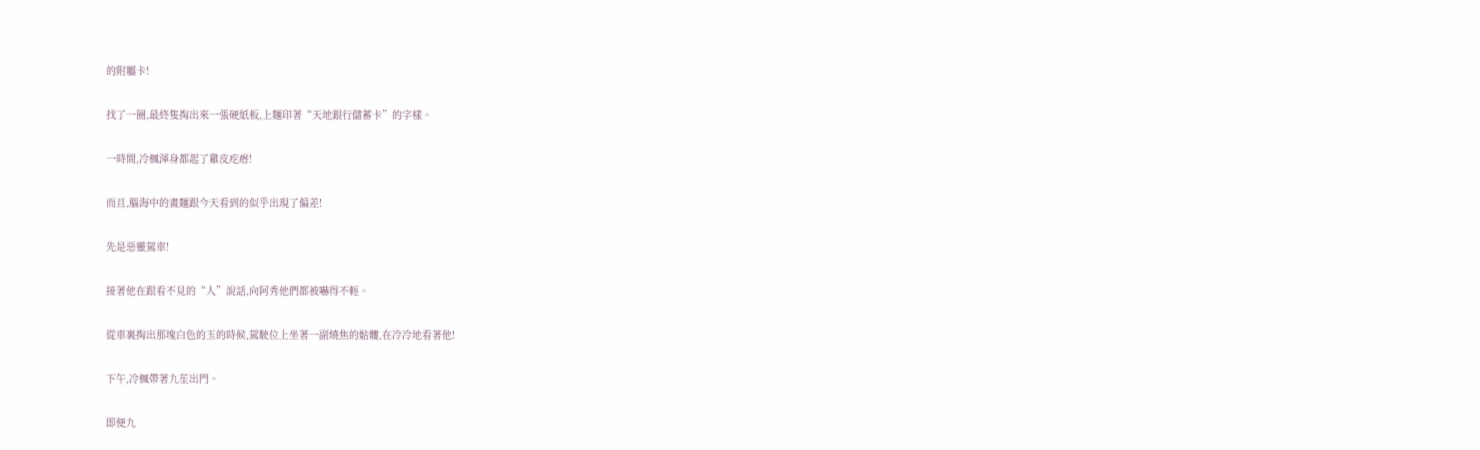的附屬卡!

找了一圈,最終隻掏出來一張硬紙板,上麵印著“天地銀行儲蓄卡”的字樣。

一時間,冷楓渾身都起了雞皮疙瘩!

而且,腦海中的畫麵跟今天看到的似乎出現了偏差!

先是惡靈駕車!

接著他在跟看不見的“人”說話,向阿秀他們都被嚇得不輕。

從車裏掏出那塊白色的玉的時候,駕駛位上坐著一副燒焦的骷髏,在冷冷地看著他!

下午,冷楓帶著九苼出門。

即便九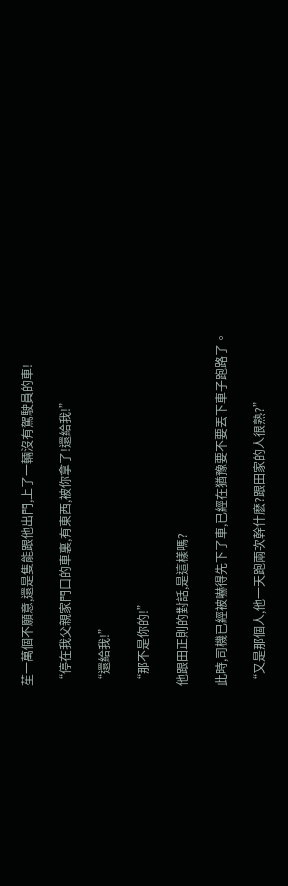苼一萬個不願意,還是隻能跟他出門,上了一輛沒有駕駛員的車!

“停在我父親家門口的車裏,有東西,被你拿了!還給我!”

“還給我!”

“那不是你的!”

他跟田正則的對話,是這樣嗎?

此時,司機已經被嚇得先下了車,已經在猶豫要不要丟下車子跑路了。

“又是那個人,他一天跑兩次幹什麽?跟田家的人很熟?”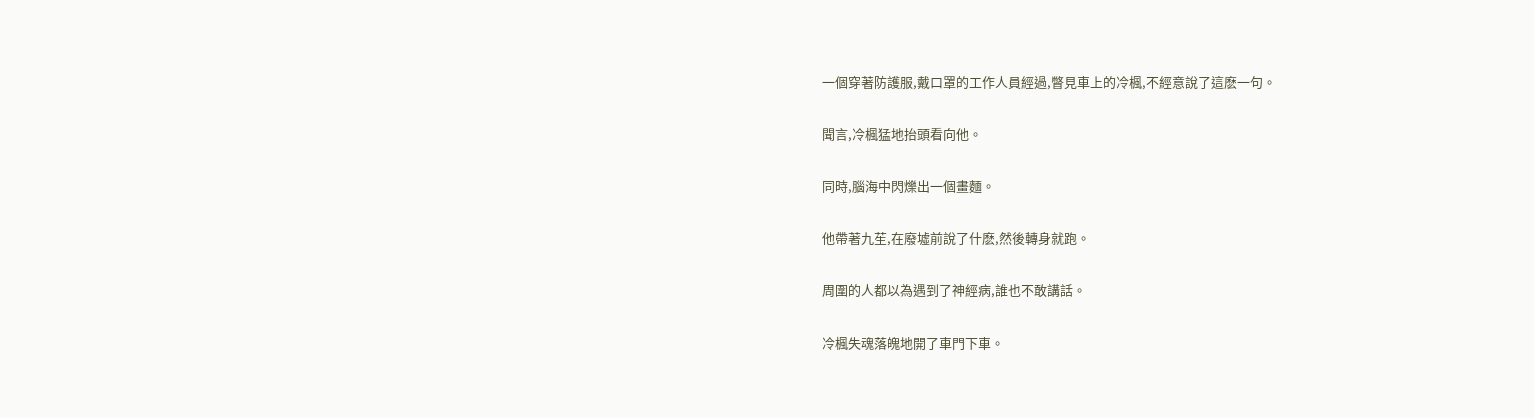一個穿著防護服,戴口罩的工作人員經過,瞥見車上的冷楓,不經意說了這麽一句。

聞言,冷楓猛地抬頭看向他。

同時,腦海中閃爍出一個畫麵。

他帶著九苼,在廢墟前說了什麽,然後轉身就跑。

周圍的人都以為遇到了神經病,誰也不敢講話。

冷楓失魂落魄地開了車門下車。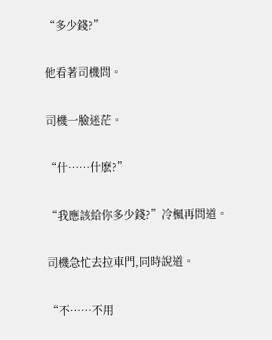“多少錢?”

他看著司機問。

司機一臉迷茫。

“什……什麽?”

“我應該給你多少錢?”冷楓再問道。

司機急忙去拉車門,同時說道。

“不……不用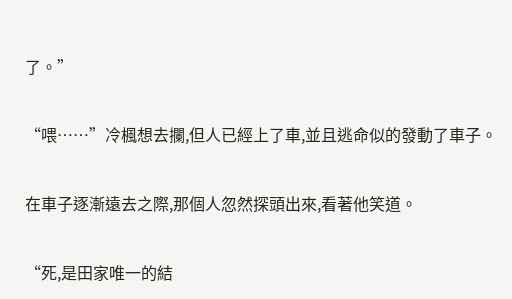了。”

“喂……”冷楓想去攔,但人已經上了車,並且逃命似的發動了車子。

在車子逐漸遠去之際,那個人忽然探頭出來,看著他笑道。

“死,是田家唯一的結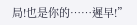局!也是你的……遲早!”